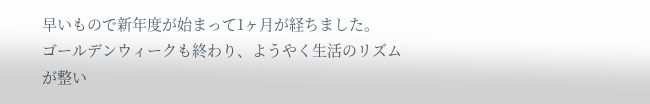早いもので新年度が始まって1ヶ月が経ちました。
ゴールデンウィークも終わり、ようやく生活のリズムが整い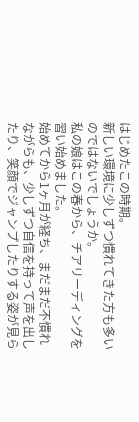はじめたこの時期。
新しい環境に少しずつ慣れてきた方も多いのではないでしょうか。
私の娘はこの春から、チアリーディングを習い始めました。
始めてから1ヶ月が経ち、まだまだ不慣れながらも、少しずつ自信を持って声を出したり、笑顔でジャンプしたりする姿が見ら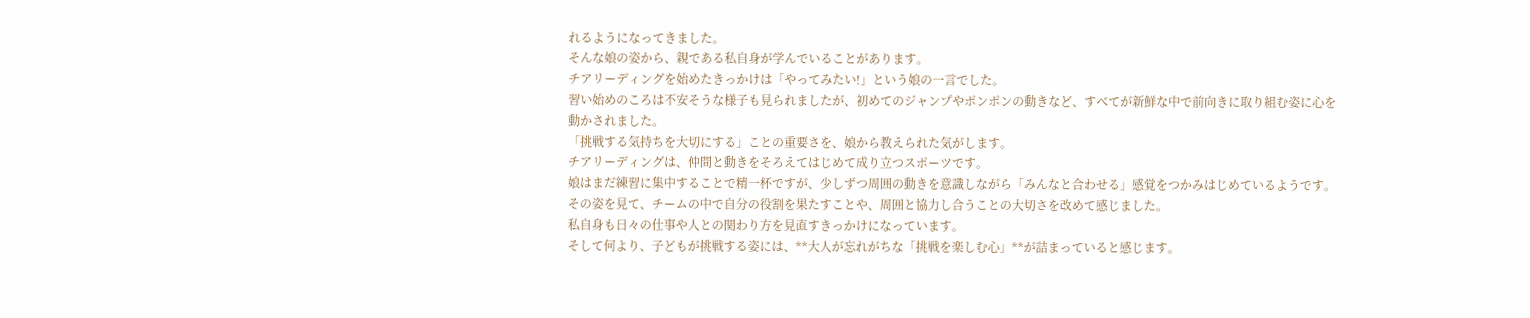れるようになってきました。
そんな娘の姿から、親である私自身が学んでいることがあります。
チアリーディングを始めたきっかけは「やってみたい!」という娘の一言でした。
習い始めのころは不安そうな様子も見られましたが、初めてのジャンプやポンポンの動きなど、すべてが新鮮な中で前向きに取り組む姿に心を動かされました。
「挑戦する気持ちを大切にする」ことの重要さを、娘から教えられた気がします。
チアリーディングは、仲間と動きをそろえてはじめて成り立つスポーツです。
娘はまだ練習に集中することで精一杯ですが、少しずつ周囲の動きを意識しながら「みんなと合わせる」感覚をつかみはじめているようです。
その姿を見て、チームの中で自分の役割を果たすことや、周囲と協力し合うことの大切さを改めて感じました。
私自身も日々の仕事や人との関わり方を見直すきっかけになっています。
そして何より、子どもが挑戦する姿には、**大人が忘れがちな「挑戦を楽しむ心」**が詰まっていると感じます。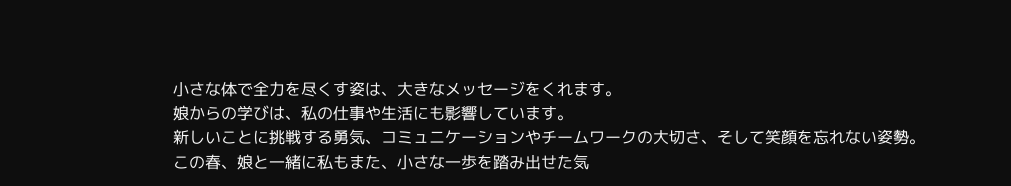小さな体で全力を尽くす姿は、大きなメッセージをくれます。
娘からの学びは、私の仕事や生活にも影響しています。
新しいことに挑戦する勇気、コミュニケーションやチームワークの大切さ、そして笑顔を忘れない姿勢。
この春、娘と一緒に私もまた、小さな一歩を踏み出せた気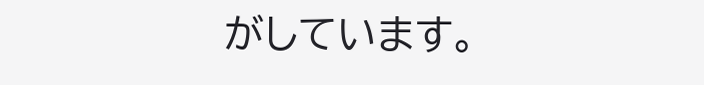がしています。